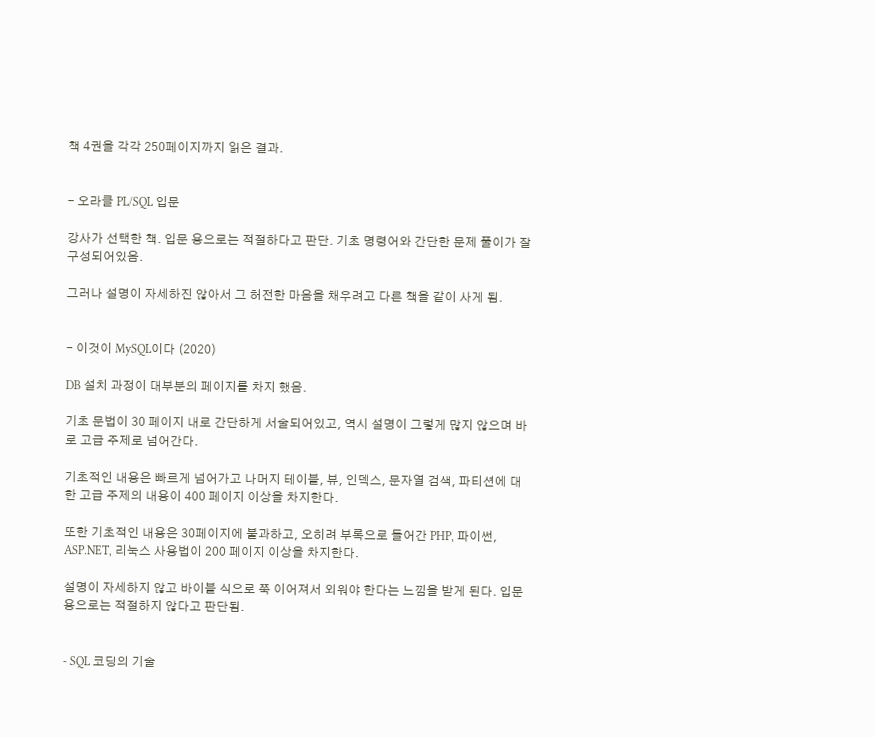책 4권을 각각 250페이지까지 읽은 결과.


- 오라클 PL/SQL 입문

강사가 선택한 책. 입문 용으로는 적절하다고 판단. 기초 명령어와 간단한 문제 풀이가 잘 구성되어있음.

그러나 설명이 자세하진 않아서 그 허전한 마음을 채우려고 다른 책을 같이 사게 됨.


- 이것이 MySQL이다 (2020)

DB 설치 과정이 대부분의 페이지를 차지 했음.

기초 문법이 30 페이지 내로 간단하게 서술되어있고, 역시 설명이 그렇게 많지 않으며 바로 고급 주제로 넘어간다.

기초적인 내용은 빠르게 넘어가고 나머지 테이블, 뷰, 인덱스, 문자열 검색, 파티션에 대한 고급 주제의 내용이 400 페이지 이상을 차지한다.

또한 기초적인 내용은 30페이지에 불과하고, 오히려 부록으로 들어간 PHP, 파이썬, ASP.NET, 리눅스 사용법이 200 페이지 이상을 차지한다.

설명이 자세하지 않고 바이블 식으로 쭉 이어져서 외워야 한다는 느낌을 받게 된다. 입문 용으로는 적절하지 않다고 판단됨.


- SQL 코딩의 기술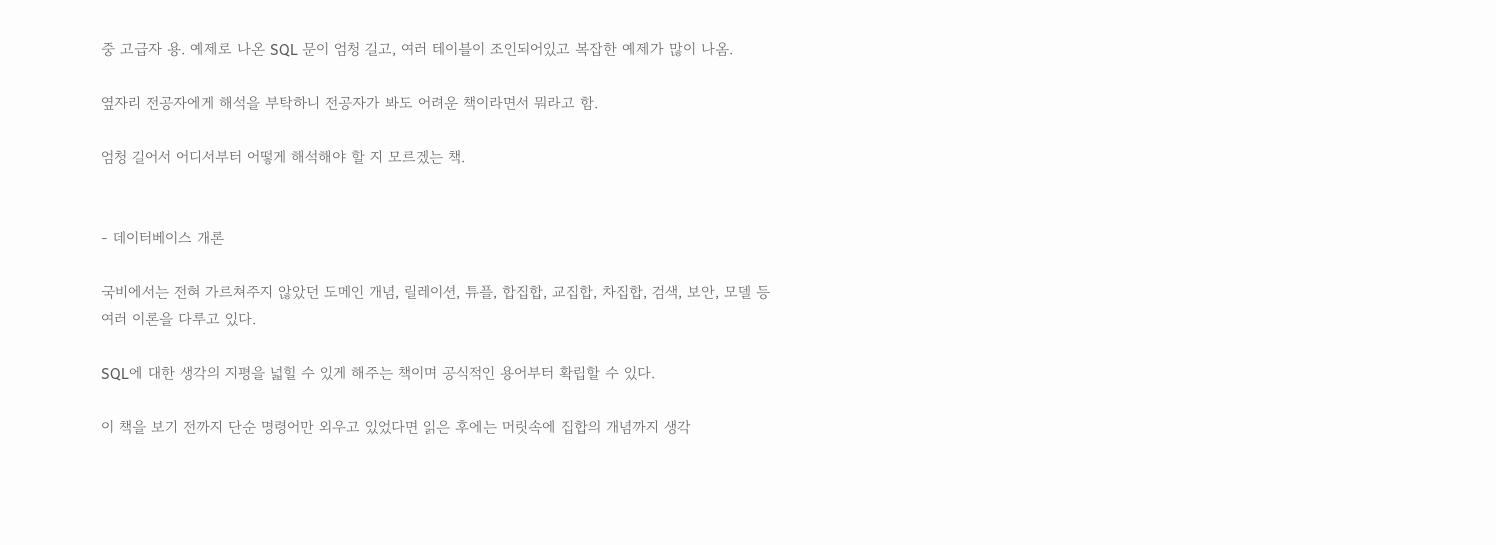중 고급자 용. 예제로 나온 SQL 문이 엄청 길고, 여러 테이블이 조인되어있고 복잡한 예제가 많이 나옴.

옆자리 전공자에게 해석을 부탁하니 전공자가 봐도 어려운 책이라면서 뭐라고 함.

엄청 길어서 어디서부터 어떻게 해석해야 할 지 모르겠는 책.


- 데이터베이스 개론

국비에서는 전혀 가르쳐주지 않았던 도메인 개념, 릴레이션, 튜플, 합집합, 교집합, 차집합, 검색, 보안, 모델 등 여러 이론을 다루고 있다.

SQL에 대한 생각의 지평을 넓힐 수 있게 해주는 책이며 공식적인 용어부터 확립할 수 있다.

이 책을 보기 전까지 단순 명령어만 외우고 있었다면 읽은 후에는 머릿속에 집합의 개념까지 생각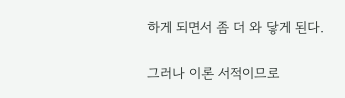하게 되면서 좀 더 와 닿게 된다.

그러나 이론 서적이므로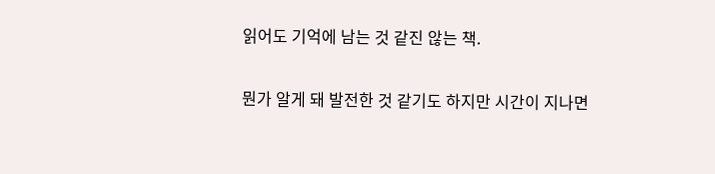읽어도 기억에 남는 것 같진 않는 책.

뭔가 알게 돼 발전한 것 같기도 하지만 시간이 지나면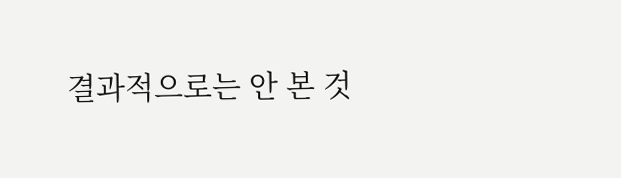결과적으로는 안 본 것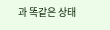과 똑같은 상태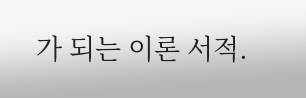가 되는 이론 서적.